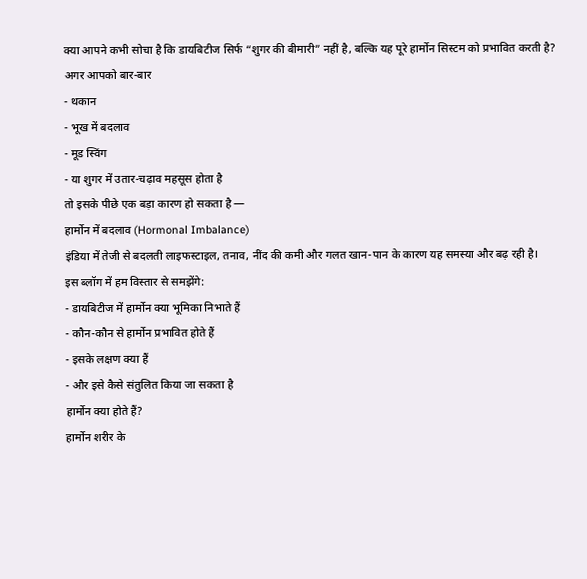क्या आपने कभी सोचा है कि डायबिटीज सिर्फ “शुगर की बीमारी” नहीं है, बल्कि यह पूरे हार्मोन सिस्टम को प्रभावित करती है?
अगर आपको बार-बार
- थकान
- भूख में बदलाव
- मूड स्विंग
- या शुगर में उतार-चढ़ाव महसूस होता है
तो इसके पीछे एक बड़ा कारण हो सकता है —
हार्मोन में बदलाव (Hormonal Imbalance)
इंडिया में तेजी से बदलती लाइफस्टाइल, तनाव, नींद की कमी और गलत खान-पान के कारण यह समस्या और बढ़ रही है।
इस ब्लॉग में हम विस्तार से समझेंगे:
- डायबिटीज में हार्मोन क्या भूमिका निभाते हैं
- कौन-कौन से हार्मोन प्रभावित होते हैं
- इसके लक्षण क्या हैं
- और इसे कैसे संतुलित किया जा सकता है
हार्मोन क्या होते हैं?
हार्मोन शरीर के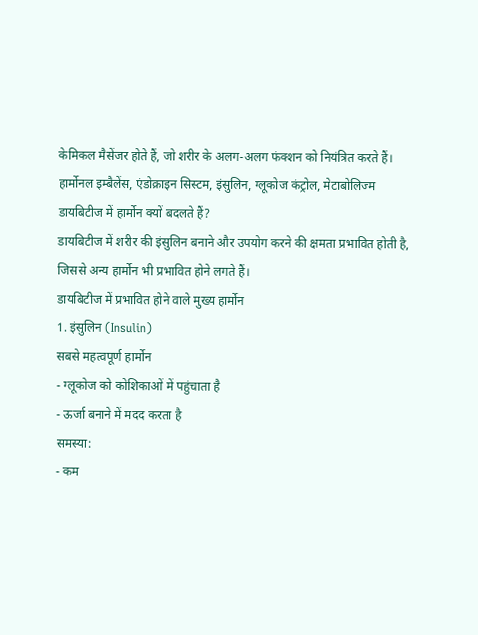केमिकल मैसेंजर होते हैं, जो शरीर के अलग-अलग फंक्शन को नियंत्रित करते हैं।
हार्मोनल इम्बैलेंस, एंडोक्राइन सिस्टम, इंसुलिन, ग्लूकोज कंट्रोल, मेटाबोलिज्म
डायबिटीज में हार्मोन क्यों बदलते हैं?
डायबिटीज में शरीर की इंसुलिन बनाने और उपयोग करने की क्षमता प्रभावित होती है, जिससे अन्य हार्मोन भी प्रभावित होने लगते हैं।
डायबिटीज में प्रभावित होने वाले मुख्य हार्मोन
1. इंसुलिन (Insulin)
सबसे महत्वपूर्ण हार्मोन
- ग्लूकोज को कोशिकाओं में पहुंचाता है
- ऊर्जा बनाने में मदद करता है
समस्या:
- कम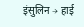इंसुलिन → हाई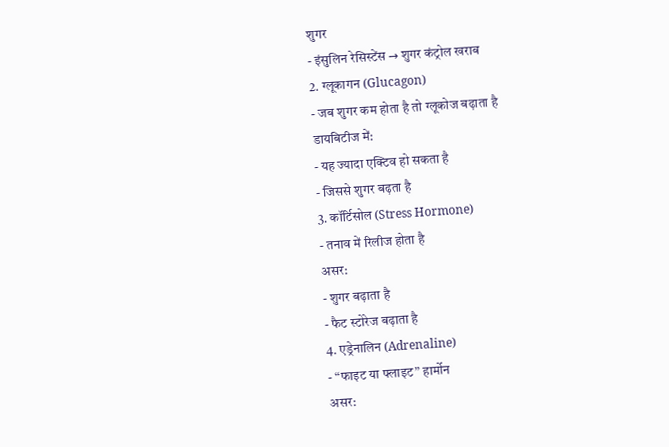शुगर
- इंसुलिन रेसिस्टेंस → शुगर कंट्रोल खराब
2. ग्लूकागन (Glucagon)
- जब शुगर कम होता है तो ग्लूकोज बढ़ाता है
डायबिटीज में:
- यह ज्यादा एक्टिव हो सकता है
- जिससे शुगर बढ़ता है
3. कॉर्टिसोल (Stress Hormone)
- तनाव में रिलीज होता है
असर:
- शुगर बढ़ाता है
- फैट स्टोरेज बढ़ाता है
4. एड्रेनालिन (Adrenaline)
- “फाइट या फ्लाइट” हार्मोन
असर: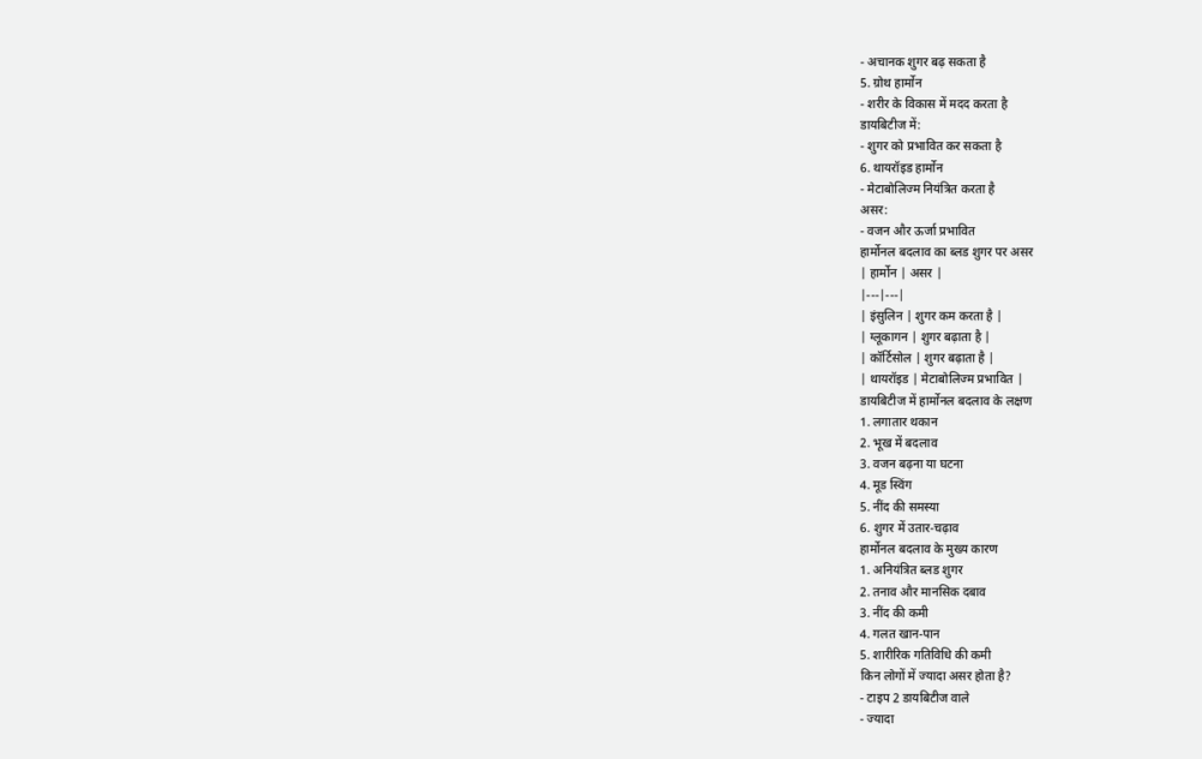- अचानक शुगर बढ़ सकता है
5. ग्रोथ हार्मोन
- शरीर के विकास में मदद करता है
डायबिटीज में:
- शुगर को प्रभावित कर सकता है
6. थायरॉइड हार्मोन
- मेटाबोलिज्म नियंत्रित करता है
असर:
- वजन और ऊर्जा प्रभावित
हार्मोनल बदलाव का ब्लड शुगर पर असर
| हार्मोन | असर |
|---|---|
| इंसुलिन | शुगर कम करता है |
| ग्लूकागन | शुगर बढ़ाता है |
| कॉर्टिसोल | शुगर बढ़ाता है |
| थायरॉइड | मेटाबोलिज्म प्रभावित |
डायबिटीज में हार्मोनल बदलाव के लक्षण
1. लगातार थकान
2. भूख में बदलाव
3. वजन बढ़ना या घटना
4. मूड स्विंग
5. नींद की समस्या
6. शुगर में उतार-चढ़ाव
हार्मोनल बदलाव के मुख्य कारण
1. अनियंत्रित ब्लड शुगर
2. तनाव और मानसिक दबाव
3. नींद की कमी
4. गलत खान-पान
5. शारीरिक गतिविधि की कमी
किन लोगों में ज्यादा असर होता है?
- टाइप 2 डायबिटीज वाले
- ज्यादा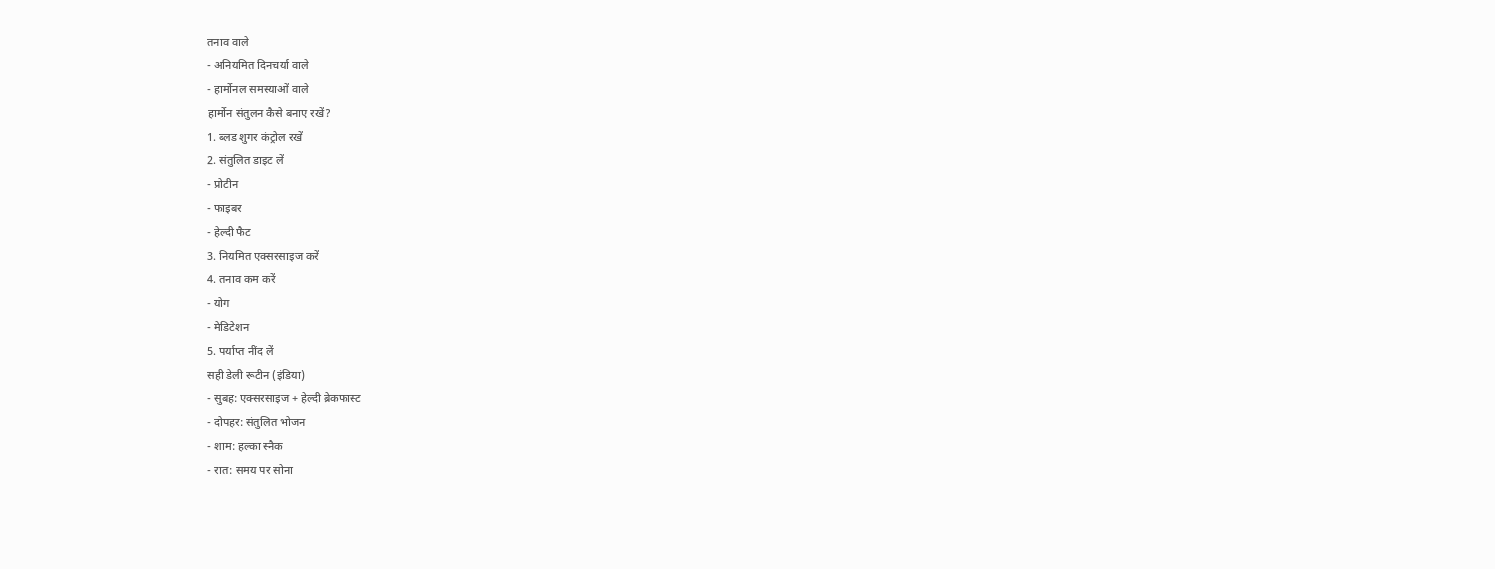तनाव वाले
- अनियमित दिनचर्या वाले
- हार्मोनल समस्याओं वाले
हार्मोन संतुलन कैसे बनाए रखें?
1. ब्लड शुगर कंट्रोल रखें
2. संतुलित डाइट लें
- प्रोटीन
- फाइबर
- हेल्दी फैट
3. नियमित एक्सरसाइज करें
4. तनाव कम करें
- योग
- मेडिटेशन
5. पर्याप्त नींद लें
सही डेली रूटीन (इंडिया)
- सुबह: एक्सरसाइज + हेल्दी ब्रेकफास्ट
- दोपहर: संतुलित भोजन
- शाम: हल्का स्नैक
- रात: समय पर सोना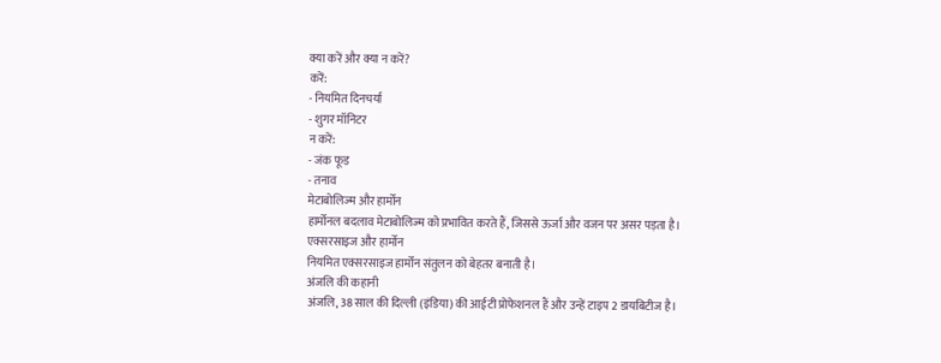क्या करें और क्या न करें?
करें:
- नियमित दिनचर्या
- शुगर मॉनिटर
न करें:
- जंक फूड
- तनाव
मेटाबोलिज्म और हार्मोन
हार्मोनल बदलाव मेटाबोलिज्म को प्रभावित करते हैं, जिससे ऊर्जा और वजन पर असर पड़ता है।
एक्सरसाइज और हार्मोन
नियमित एक्सरसाइज हार्मोन संतुलन को बेहतर बनाती है।
अंजलि की कहानी
अंजलि, 38 साल की दिल्ली (इंडिया) की आईटी प्रोफेशनल हैं और उन्हें टाइप 2 डायबिटीज है।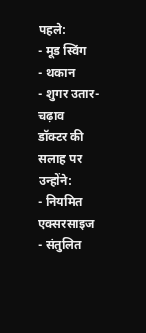पहले:
- मूड स्विंग
- थकान
- शुगर उतार-चढ़ाव
डॉक्टर की सलाह पर उन्होंने:
- नियमित एक्सरसाइज
- संतुलित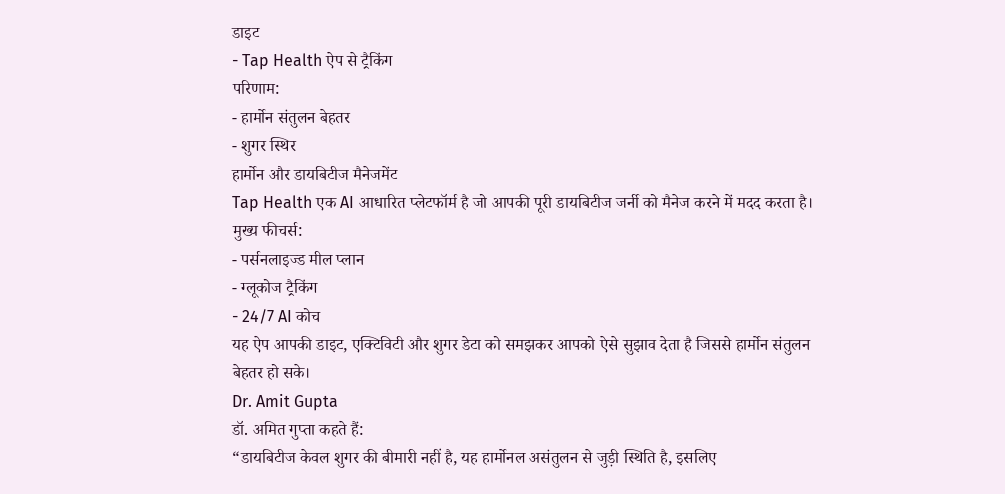डाइट
- Tap Health ऐप से ट्रैकिंग
परिणाम:
- हार्मोन संतुलन बेहतर
- शुगर स्थिर
हार्मोन और डायबिटीज मैनेजमेंट
Tap Health एक AI आधारित प्लेटफॉर्म है जो आपकी पूरी डायबिटीज जर्नी को मैनेज करने में मदद करता है।
मुख्य फीचर्स:
- पर्सनलाइज्ड मील प्लान
- ग्लूकोज ट्रैकिंग
- 24/7 AI कोच
यह ऐप आपकी डाइट, एक्टिविटी और शुगर डेटा को समझकर आपको ऐसे सुझाव देता है जिससे हार्मोन संतुलन बेहतर हो सके।
Dr. Amit Gupta
डॉ. अमित गुप्ता कहते हैं:
“डायबिटीज केवल शुगर की बीमारी नहीं है, यह हार्मोनल असंतुलन से जुड़ी स्थिति है, इसलिए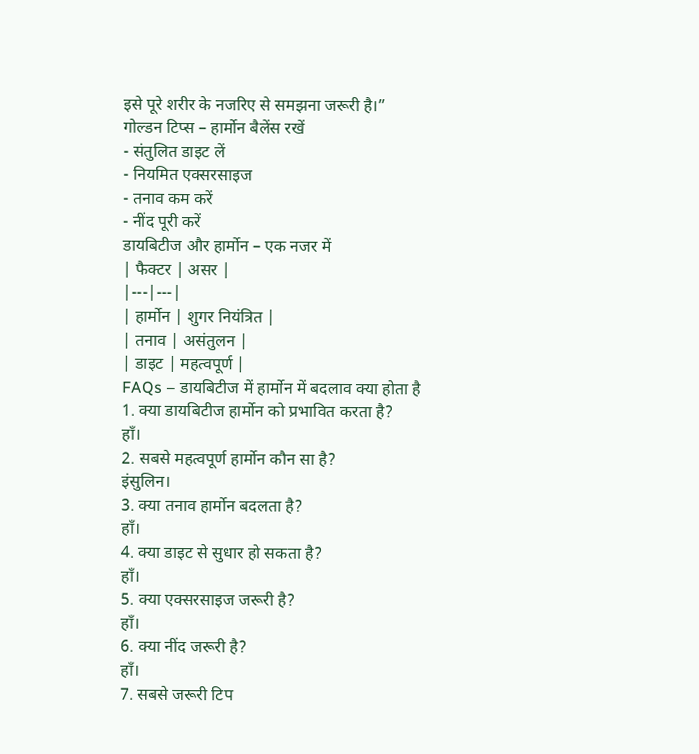इसे पूरे शरीर के नजरिए से समझना जरूरी है।”
गोल्डन टिप्स – हार्मोन बैलेंस रखें
- संतुलित डाइट लें
- नियमित एक्सरसाइज
- तनाव कम करें
- नींद पूरी करें
डायबिटीज और हार्मोन – एक नजर में
| फैक्टर | असर |
|---|---|
| हार्मोन | शुगर नियंत्रित |
| तनाव | असंतुलन |
| डाइट | महत्वपूर्ण |
FAQs – डायबिटीज में हार्मोन में बदलाव क्या होता है
1. क्या डायबिटीज हार्मोन को प्रभावित करता है?
हाँ।
2. सबसे महत्वपूर्ण हार्मोन कौन सा है?
इंसुलिन।
3. क्या तनाव हार्मोन बदलता है?
हाँ।
4. क्या डाइट से सुधार हो सकता है?
हाँ।
5. क्या एक्सरसाइज जरूरी है?
हाँ।
6. क्या नींद जरूरी है?
हाँ।
7. सबसे जरूरी टिप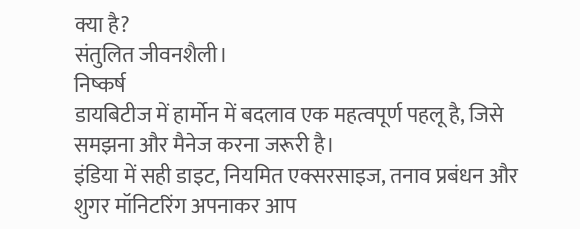क्या है?
संतुलित जीवनशैली।
निष्कर्ष
डायबिटीज में हार्मोन में बदलाव एक महत्वपूर्ण पहलू है, जिसे समझना और मैनेज करना जरूरी है।
इंडिया में सही डाइट, नियमित एक्सरसाइज, तनाव प्रबंधन और शुगर मॉनिटरिंग अपनाकर आप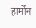हार्मोन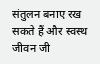संतुलन बनाए रख सकते हैं और स्वस्थ जीवन जी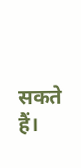सकते हैं।